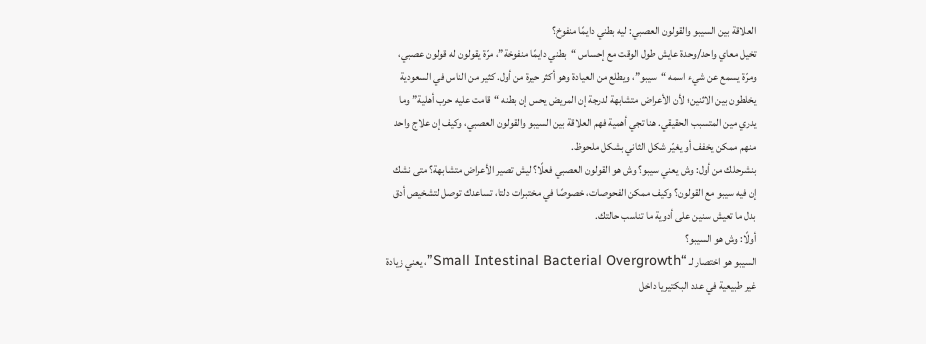العلاقة بين السيبو والقولون العصبي: ليه بطني دايمًا منفوخ؟
تخيل معاي واحد/وحدة عايش طول الوقت مع إحساس “بطني دايمًا منفوخة”، مرّة يقولون له قولون عصبي، ومرّة يسمع عن شيء اسمه “سيبو”، ويطلع من العيادة وهو أكثر حيرة من أول. كثير من الناس في السعودية يخلطون بين الاثنين؛ لأن الأعراض متشابهة لدرجة إن المريض يحس إن بطنه “قامت عليه حرب أهلية” وما يدري مين المتسبب الحقيقي. هنا تجي أهمية فهم العلاقة بين السيبو والقولون العصبي، وكيف إن علاج واحد منهم ممكن يخفف أو يغيّر شكل الثاني بشكل ملحوظ.
بنشرحلك من أول: وش يعني سيبو؟ وش هو القولون العصبي فعلًا؟ ليش تصير الأعراض متشابهة؟ متى نشك إن فيه سيبو مع القولون؟ وكيف ممكن الفحوصات، خصوصًا في مختبرات دلتا، تساعدك توصل لتشخيص أدق بدل ما تعيش سنين على أدوية ما تناسب حالتك.
أولًا: وش هو السيبو؟
السيبو هو اختصار لـ “Small Intestinal Bacterial Overgrowth”، يعني زيادة غير طبيعية في عدد البكتيريا داخل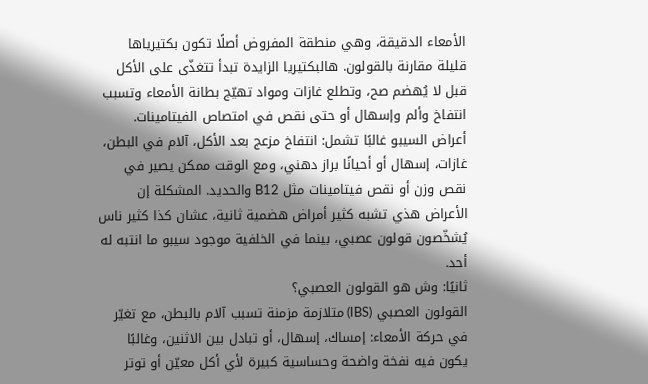الأمعاء الدقيقة، وهي منطقة المفروض أصلًا تكون بكتيرياها قليلة مقارنة بالقولون. هالبكتيريا الزايدة تبدأ تتغذّى على الأكل قبل لا يُهضم صح، وتطلع غازات ومواد تهيّج بطانة الأمعاء وتسبب انتفاخ وألم وإسهال أو حتى نقص في امتصاص الفيتامينات.
أعراض السيبو غالبًا تشمل: انتفاخ مزعج بعد الأكل، آلام في البطن، غازات، إسهال أو أحيانًا براز دهني، ومع الوقت ممكن يصير في نقص وزن أو نقص فيتامينات مثل B12 والحديد. المشكلة إن الأعراض هذي تشبه كثير أمراض هضمية ثانية، عشان كذا كثير ناس يُشخّصون قولون عصبي، بينما في الخلفية موجود سيبو ما انتبه له أحد.
ثانيًا: وش هو القولون العصبي؟
القولون العصبي (IBS) متلازمة مزمنة تسبب آلام بالبطن، مع تغيّر في حركة الأمعاء: إمساك، إسهال، أو تبادل بين الاثنين، وغالبًا يكون فيه نفخة واضحة وحساسية كبيرة لأي أكل معيّن أو توتر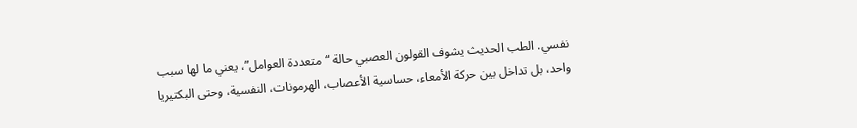نفسي. الطب الحديث يشوف القولون العصبي حالة “متعددة العوامل”، يعني ما لها سبب واحد، بل تداخل بين حركة الأمعاء، حساسية الأعصاب، الهرمونات، النفسية، وحتى البكتيريا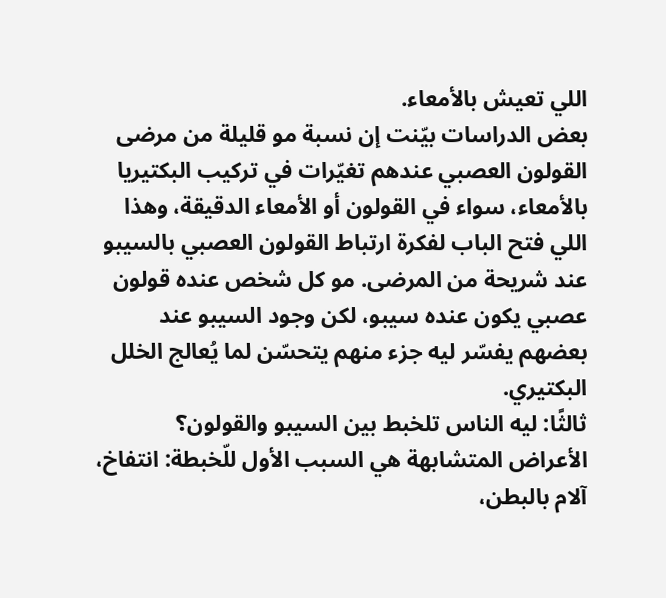اللي تعيش بالأمعاء.
بعض الدراسات بيّنت إن نسبة مو قليلة من مرضى القولون العصبي عندهم تغيّرات في تركيب البكتيريا بالأمعاء، سواء في القولون أو الأمعاء الدقيقة، وهذا اللي فتح الباب لفكرة ارتباط القولون العصبي بالسيبو عند شريحة من المرضى. مو كل شخص عنده قولون عصبي يكون عنده سيبو، لكن وجود السيبو عند بعضهم يفسّر ليه جزء منهم يتحسّن لما يُعالج الخلل البكتيري.
ثالثًا: ليه الناس تلخبط بين السيبو والقولون؟
الأعراض المتشابهة هي السبب الأول للّخبطة: انتفاخ، آلام بالبطن،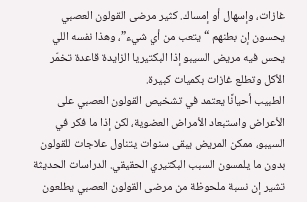غازات، وإسهال أو إمساك. كثير مرضى القولون العصبي يحسون إن بطنهم “يتعب من أي شيء”، وهذا نفسه اللي يحس فيه مريض السيبو إذا البكتيريا الزايدة قاعدة تخمّر الأكل وتطلع غازات بكميات كبيرة.
الطبيب أحيانًا يعتمد في تشخيص القولون العصبي على الأعراض واستبعاد الأمراض العضوية، لكن إذا ما فكر في السيبو، ممكن المريض يبقى سنوات يتناول علاجات للقولون بدون ما يلمسون السبب البكتيري الحقيقي. الدراسات الحديثة تشير إن نسبة ملحوظة من مرضى القولون العصبي يطلعون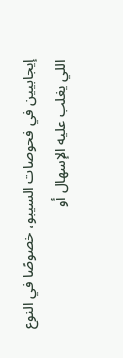إيجابيين في فحوصات السيبو، خصوصًا في النوع اللي يغلب عليه الإسهال أو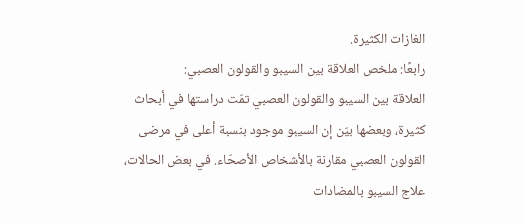الغازات الكثيرة.
رابعًا: ملخص العلاقة بين السيبو والقولون العصبي:
العلاقة بين السيبو والقولون العصبي تمّت دراستها في أبحاث كثيرة، وبعضها بيّن إن السيبو موجود بنسبة أعلى في مرضى القولون العصبي مقارنة بالأشخاص الأصحّاء. في بعض الحالات، علاج السيبو بالمضادات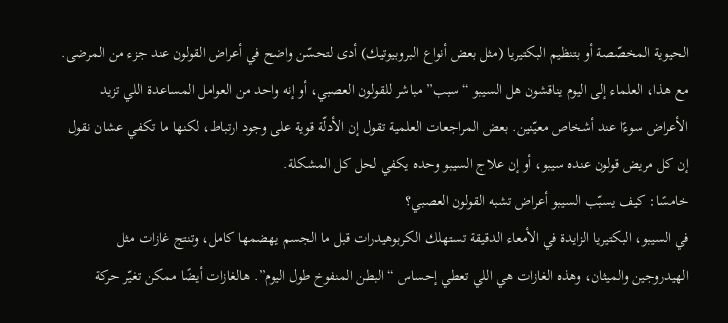الحيوية المخصّصة أو بتنظيم البكتيريا (مثل بعض أنواع البروبيوتيك) أدى لتحسّن واضح في أعراض القولون عند جزء من المرضى.
مع هذا، العلماء إلى اليوم يناقشون هل السيبو “سبب” مباشر للقولون العصبي، أو إنه واحد من العوامل المساعدة اللي تزيد الأعراض سوءًا عند أشخاص معيّنين. بعض المراجعات العلمية تقول إن الأدلّة قوية على وجود ارتباط، لكنها ما تكفي عشان نقول إن كل مريض قولون عنده سيبو، أو إن علاج السيبو وحده يكفي لحل كل المشكلة.
خامسًا: كيف يسبّب السيبو أعراض تشبه القولون العصبي؟
في السيبو، البكتيريا الزايدة في الأمعاء الدقيقة تستهلك الكربوهيدرات قبل ما الجسم يهضمها كامل، وتنتج غازات مثل الهيدروجين والميثان، وهذه الغازات هي اللي تعطي إحساس “البطن المنفوخ طول اليوم”. هالغازات أيضًا ممكن تغيّر حركة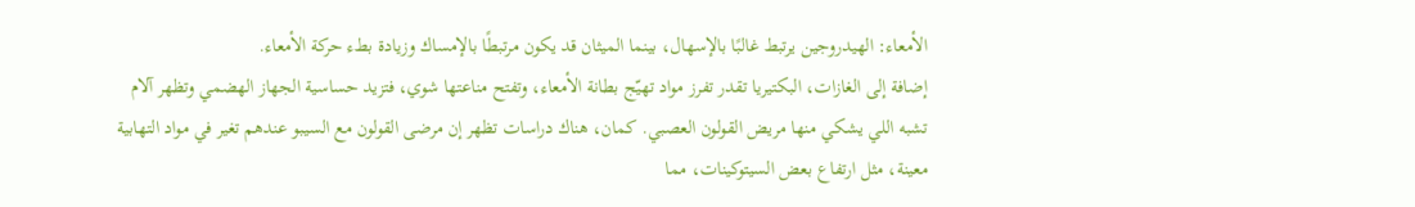الأمعاء: الهيدروجين يرتبط غالبًا بالإسهال، بينما الميثان قد يكون مرتبطًا بالإمساك وزيادة بطء حركة الأمعاء.
إضافة إلى الغازات، البكتيريا تقدر تفرز مواد تهيّج بطانة الأمعاء، وتفتح مناعتها شوي، فتزيد حساسية الجهاز الهضمي وتظهر آلام تشبه اللي يشكي منها مريض القولون العصبي. كمان، هناك دراسات تظهر إن مرضى القولون مع السيبو عندهم تغير في مواد التهابية معينة، مثل ارتفاع بعض السيتوكينات، مما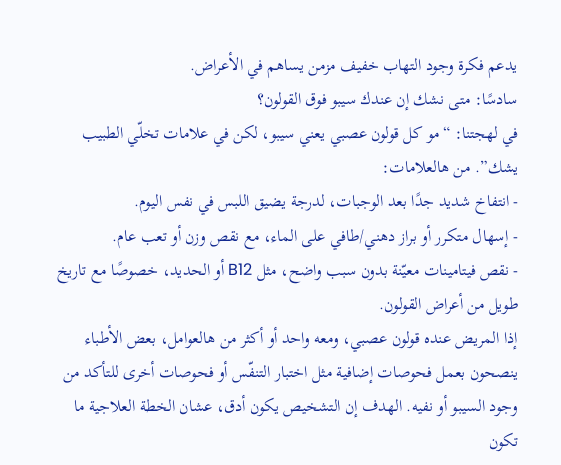يدعم فكرة وجود التهاب خفيف مزمن يساهم في الأعراض.
سادسًا: متى نشك إن عندك سيبو فوق القولون؟
في لهجتنا: “مو كل قولون عصبي يعني سيبو، لكن في علامات تخلّي الطبيب يشك”. من هالعلامات:
- انتفاخ شديد جدًا بعد الوجبات، لدرجة يضيق اللبس في نفس اليوم.
- إسهال متكرر أو براز دهني/طافي على الماء، مع نقص وزن أو تعب عام.
- نقص فيتامينات معيّنة بدون سبب واضح، مثل B12 أو الحديد، خصوصًا مع تاريخ طويل من أعراض القولون.
إذا المريض عنده قولون عصبي، ومعه واحد أو أكثر من هالعوامل، بعض الأطباء ينصحون بعمل فحوصات إضافية مثل اختبار التنفّس أو فحوصات أخرى للتأكد من وجود السيبو أو نفيه. الهدف إن التشخيص يكون أدق، عشان الخطة العلاجية ما تكون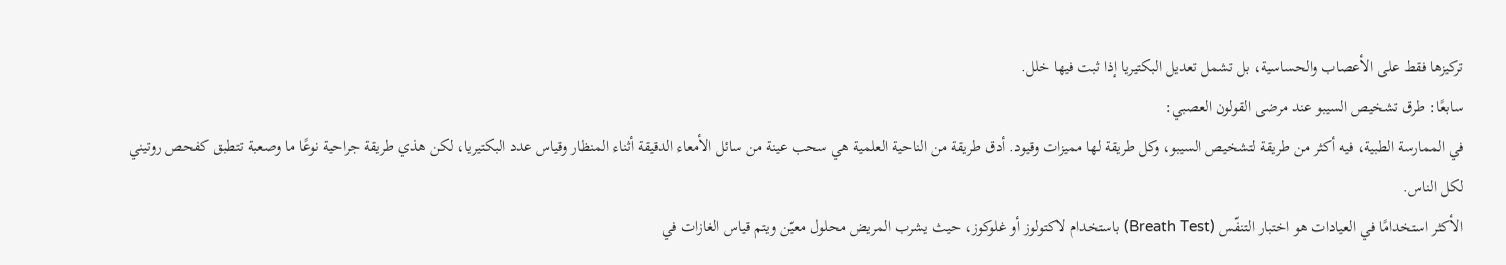تركيزها فقط على الأعصاب والحساسية، بل تشمل تعديل البكتيريا إذا ثبت فيها خلل.
سابعًا: طرق تشخيص السيبو عند مرضى القولون العصبي:
في الممارسة الطبية، فيه أكثر من طريقة لتشخيص السيبو، وكل طريقة لها مميزات وقيود. أدق طريقة من الناحية العلمية هي سحب عينة من سائل الأمعاء الدقيقة أثناء المنظار وقياس عدد البكتيريا، لكن هذي طريقة جراحية نوعًا ما وصعبة تتطبق كفحص روتيني لكل الناس.
الأكثر استخدامًا في العيادات هو اختبار التنفّس (Breath Test) باستخدام لاكتولوز أو غلوكوز، حيث يشرب المريض محلول معيّن ويتم قياس الغازات في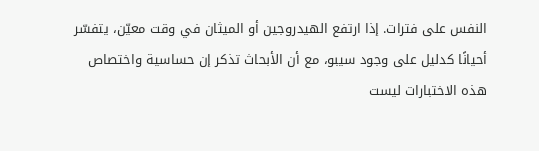النفس على فترات. إذا ارتفع الهيدروجين أو الميثان في وقت معيّن، يتفسّر أحيانًا كدليل على وجود سيبو، مع أن الأبحاث تذكر إن حساسية واختصاص هذه الاختبارات ليست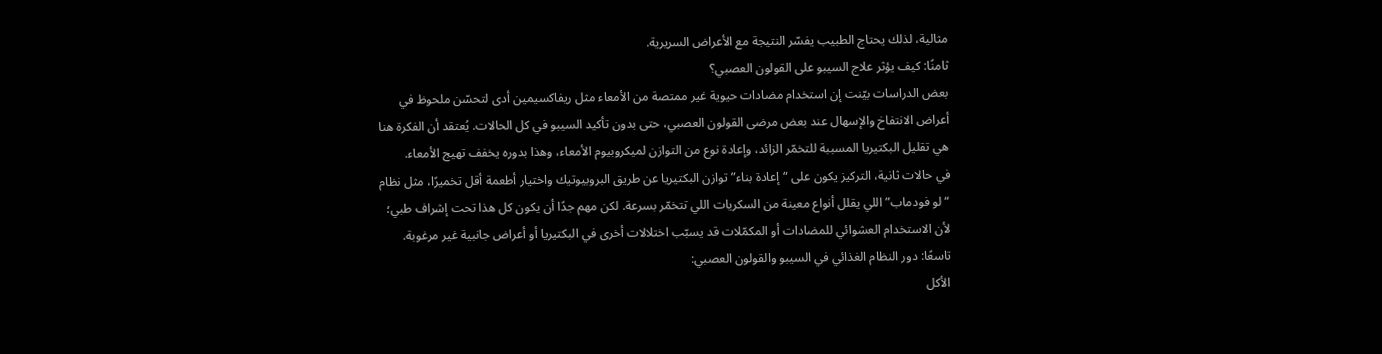مثالية، لذلك يحتاج الطبيب يفسّر النتيجة مع الأعراض السريرية.
ثامنًا: كيف يؤثر علاج السيبو على القولون العصبي؟
بعض الدراسات بيّنت إن استخدام مضادات حيوية غير ممتصة من الأمعاء مثل ريفاكسيمين أدى لتحسّن ملحوظ في أعراض الانتفاخ والإسهال عند بعض مرضى القولون العصبي، حتى بدون تأكيد السيبو في كل الحالات. يُعتقد أن الفكرة هنا هي تقليل البكتيريا المسببة للتخمّر الزائد، وإعادة نوع من التوازن لميكروبيوم الأمعاء، وهذا بدوره يخفف تهيج الأمعاء.
في حالات ثانية، التركيز يكون على “إعادة بناء” توازن البكتيريا عن طريق البروبيوتيك واختيار أطعمة أقل تخميرًا، مثل نظام “لو فودماب” اللي يقلل أنواع معينة من السكريات اللي تتخمّر بسرعة. لكن مهم جدًا أن يكون كل هذا تحت إشراف طبي؛ لأن الاستخدام العشوائي للمضادات أو المكمّلات قد يسبّب اختلالات أخرى في البكتيريا أو أعراض جانبية غير مرغوبة.
تاسعًا: دور النظام الغذائي في السيبو والقولون العصبي:
الأكل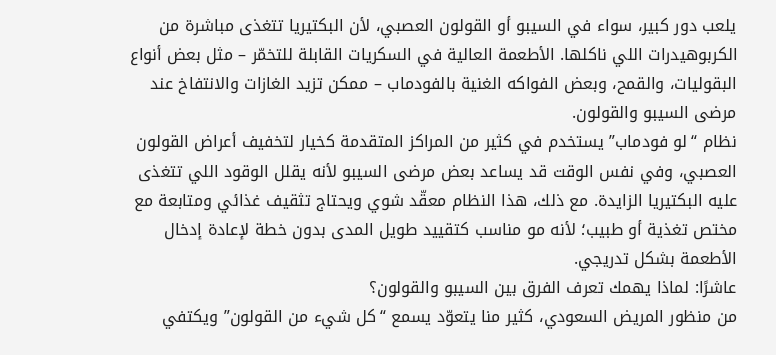يلعب دور كبير، سواء في السيبو أو القولون العصبي، لأن البكتيريا تتغذى مباشرة من الكربوهيدرات اللي ناكلها. الأطعمة العالية في السكريات القابلة للتخمّر – مثل بعض أنواع البقوليات، والقمح، وبعض الفواكه الغنية بالفودماب – ممكن تزيد الغازات والانتفاخ عند مرضى السيبو والقولون.
نظام “لو فودماب” يستخدم في كثير من المراكز المتقدمة كخيار لتخفيف أعراض القولون العصبي، وفي نفس الوقت قد يساعد بعض مرضى السيبو لأنه يقلل الوقود اللي تتغذى عليه البكتيريا الزايدة. مع ذلك، هذا النظام معقّد شوي ويحتاج تثقيف غذائي ومتابعة مع مختص تغذية أو طبيب؛ لأنه مو مناسب كتقييد طويل المدى بدون خطة لإعادة إدخال الأطعمة بشكل تدريجي.
عاشرًا: لماذا يهمك تعرف الفرق بين السيبو والقولون؟
من منظور المريض السعودي، كثير منا يتعوّد يسمع “كل شيء من القولون” ويكتفي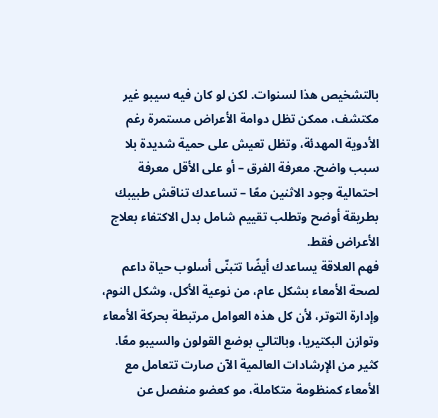بالتشخيص هذا لسنوات. لكن لو كان فيه سيبو غير مكتشف، ممكن تظل دوامة الأعراض مستمرة رغم الأدوية المهدئة، وتظل تعيش على حمية شديدة بلا سبب واضح. معرفة الفرق – أو على الأقل معرفة احتمالية وجود الاثنين معًا – تساعدك تناقش طبيبك بطريقة أوضح وتطلب تقييم شامل بدل الاكتفاء بعلاج الأعراض فقط.
فهم العلاقة يساعدك أيضًا تتبنّى أسلوب حياة داعم لصحة الأمعاء بشكل عام، من نوعية الأكل، وشكل النوم، وإدارة التوتر، لأن كل هذه العوامل مرتبطة بحركة الأمعاء وتوازن البكتيريا، وبالتالي بوضع القولون والسيبو معًا. كثير من الإرشادات العالمية الآن صارت تتعامل مع الأمعاء كمنظومة متكاملة، مو كعضو منفصل عن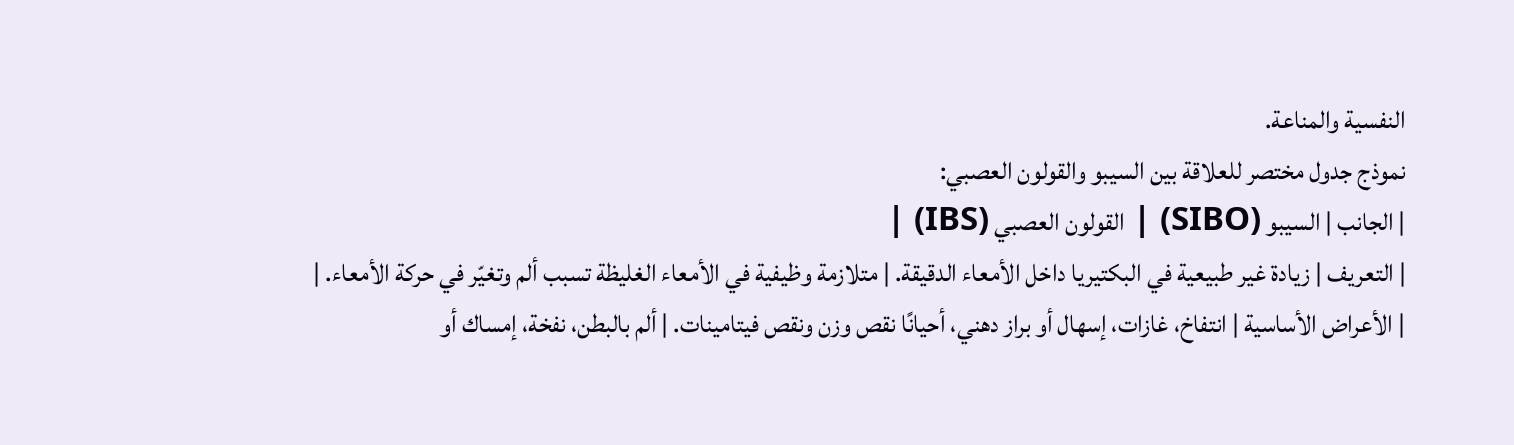النفسية والمناعة.
نموذج جدول مختصر للعلاقة بين السيبو والقولون العصبي:
| الجانب | السيبو (SIBO) | القولون العصبي (IBS) |
| التعريف | زيادة غير طبيعية في البكتيريا داخل الأمعاء الدقيقة. | متلازمة وظيفية في الأمعاء الغليظة تسبب ألم وتغيّر في حركة الأمعاء. |
| الأعراض الأساسية | انتفاخ، غازات، إسهال أو براز دهني، أحيانًا نقص وزن ونقص فيتامينات. | ألم بالبطن، نفخة، إمساك أو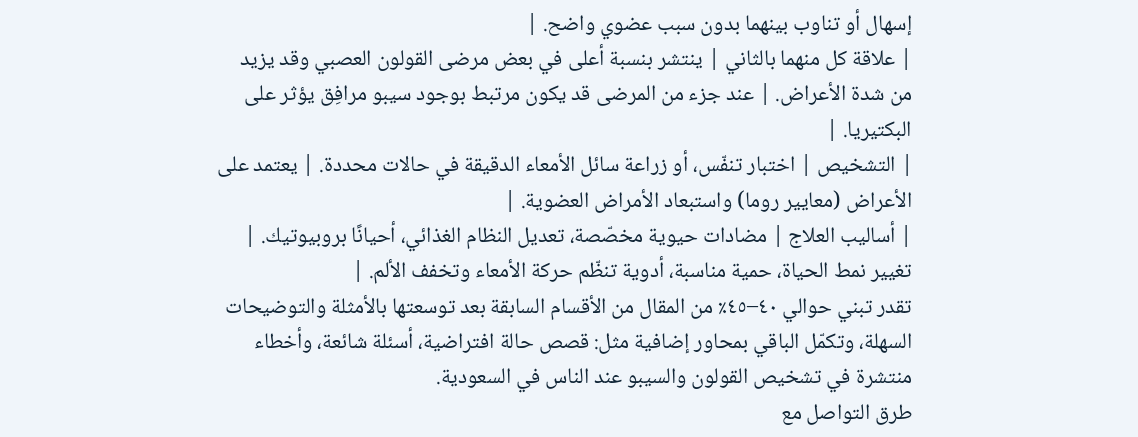إسهال أو تناوب بينهما بدون سبب عضوي واضح. |
| علاقة كل منهما بالثاني | ينتشر بنسبة أعلى في بعض مرضى القولون العصبي وقد يزيد من شدة الأعراض. | عند جزء من المرضى قد يكون مرتبط بوجود سيبو مرافِق يؤثر على البكتيريا. |
| التشخيص | اختبار تنفّس، أو زراعة سائل الأمعاء الدقيقة في حالات محددة. | يعتمد على الأعراض (معايير روما) واستبعاد الأمراض العضوية. |
| أساليب العلاج | مضادات حيوية مخصّصة، تعديل النظام الغذائي، أحيانًا بروبيوتيك. | تغيير نمط الحياة، حمية مناسبة، أدوية تنظّم حركة الأمعاء وتخفف الألم. |
تقدر تبني حوالي ٤٠–٤٥٪ من المقال من الأقسام السابقة بعد توسعتها بالأمثلة والتوضيحات السهلة، وتكمّل الباقي بمحاور إضافية مثل: قصص حالة افتراضية، أسئلة شائعة، وأخطاء منتشرة في تشخيص القولون والسيبو عند الناس في السعودية.
طرق التواصل مع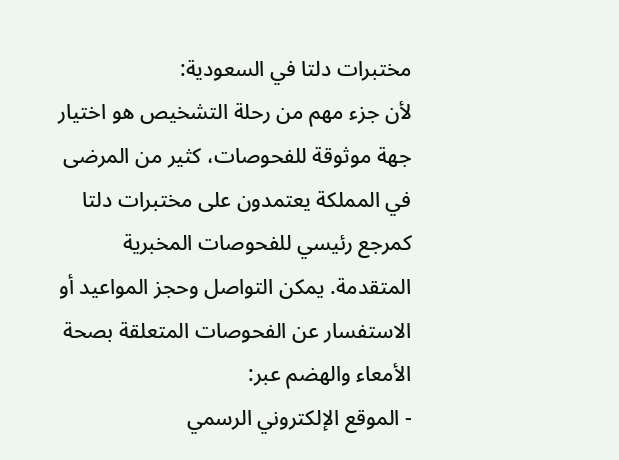مختبرات دلتا في السعودية:
لأن جزء مهم من رحلة التشخيص هو اختيار جهة موثوقة للفحوصات، كثير من المرضى في المملكة يعتمدون على مختبرات دلتا كمرجع رئيسي للفحوصات المخبرية المتقدمة. يمكن التواصل وحجز المواعيد أو الاستفسار عن الفحوصات المتعلقة بصحة الأمعاء والهضم عبر:
- الموقع الإلكتروني الرسمي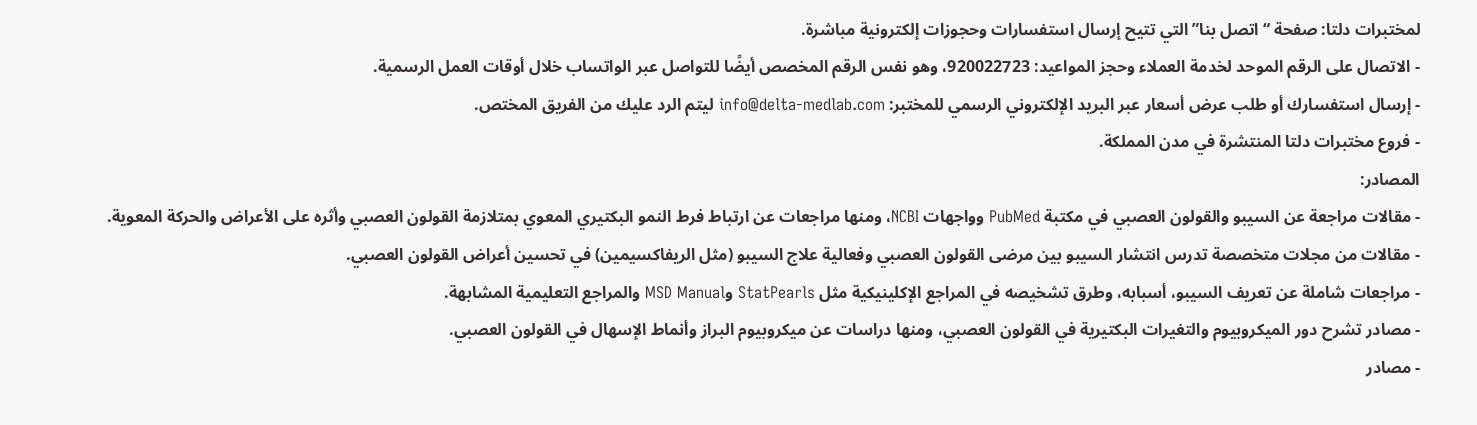لمختبرات دلتا: صفحة “اتصل بنا” التي تتيح إرسال استفسارات وحجوزات إلكترونية مباشرة.
- الاتصال على الرقم الموحد لخدمة العملاء وحجز المواعيد: 920022723، وهو نفس الرقم المخصص أيضًا للتواصل عبر الواتساب خلال أوقات العمل الرسمية.
- إرسال استفسارك أو طلب عرض أسعار عبر البريد الإلكتروني الرسمي للمختبر: info@delta-medlab.com ليتم الرد عليك من الفريق المختص.
- فروع مختبرات دلتا المنتشرة في مدن المملكة.
المصادر:
- مقالات مراجعة عن السيبو والقولون العصبي في مكتبة PubMed وواجهات NCBI، ومنها مراجعات عن ارتباط فرط النمو البكتيري المعوي بمتلازمة القولون العصبي وأثره على الأعراض والحركة المعوية.
- مقالات من مجلات متخصصة تدرس انتشار السيبو بين مرضى القولون العصبي وفعالية علاج السيبو (مثل الريفاكسيمين) في تحسين أعراض القولون العصبي.
- مراجعات شاملة عن تعريف السيبو، أسبابه، وطرق تشخيصه في المراجع الإكلينيكية مثل StatPearls وMSD Manual والمراجع التعليمية المشابهة.
- مصادر تشرح دور الميكروبيوم والتغيرات البكتيرية في القولون العصبي، ومنها دراسات عن ميكروبيوم البراز وأنماط الإسهال في القولون العصبي.
- مصادر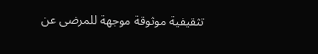تثقيفية موثوقة موجهة للمرضى عن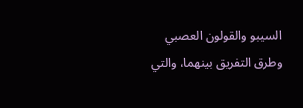السيبو والقولون العصبي وطرق التفريق بينهما، والتي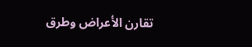تقارن الأعراض وطرق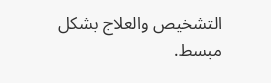التشخيص والعلاج بشكل مبسط.